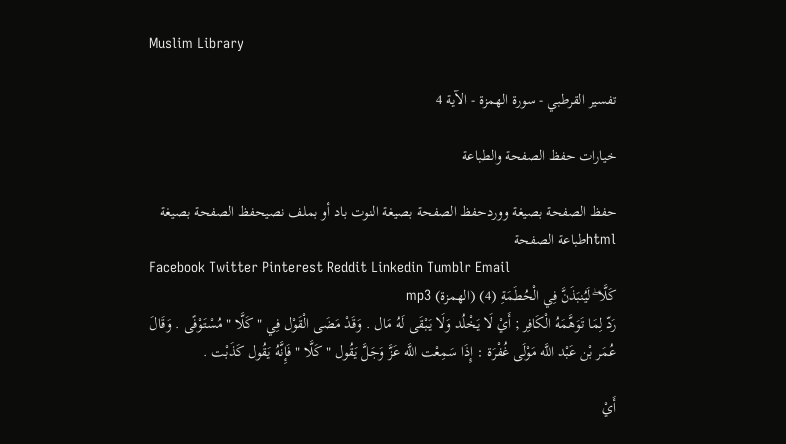Muslim Library

تفسير القرطبي - سورة الهمزة - الآية 4

خيارات حفظ الصفحة والطباعة

حفظ الصفحة بصيغة ووردحفظ الصفحة بصيغة النوت باد أو بملف نصيحفظ الصفحة بصيغة htmlطباعة الصفحة
Facebook Twitter Pinterest Reddit Linkedin Tumblr Email
كَلَّا ۖ لَيُنبَذَنَّ فِي الْحُطَمَةِ (4) (الهمزة) mp3
رَدّ لِمَا تَوَهَّمَهُ الْكَافِر ; أَيْ لَا يَخْلُد وَلَا يَبْقَى لَهُ مَال . وَقَدْ مَضَى الْقَوْل فِي " كَلَّا " مُسْتَوْفًى . وَقَالَ عُمَر بْن عَبْد اللَّه مَوْلَى غُفْرَة : إِذَا سَمِعْت اللَّه عَزَّ وَجَلَّ يَقُول " كَلَّا " فَإِنَّهُ يَقُول كَذَبْت .

أَيْ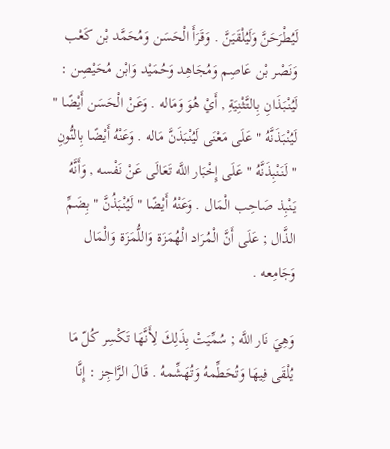لَيُطْرَحَنَّ وَلَيُلْقَيَنَّ . وَقَرَأَ الْحَسَن وَمُحَمَّد بْن كَعْب وَنَصْر بْن عَاصِم وَمُجَاهِد وَحُمَيْد وَابْن مُحَيْصِن : لَيُنْبَذَانِ بِالتَّثْنِيَةِ , أَيْ هُوَ وَمَاله . وَعَنْ الْحَسَن أَيْضًا " لَيُنْبَذَنَّهُ " عَلَى مَعْنَى لَيُنْبَذَنَّ مَاله . وَعَنْهُ أَيْضًا بِالنُّونِ " لَنَنْبِذَنَّهُ " عَلَى إِخْبَار اللَّه تَعَالَى عَنْ نَفْسه , وَأَنَّهُ يَنْبِذ صَاحِب الْمَال . وَعَنْهُ أَيْضًا " لَيُنْبَذُنَّ " بِضَمِّ الذَّال ; عَلَى أَنَّ الْمُرَاد الْهُمَزَة وَاللُّمَزَة وَالْمَال وَجَامِعه .

وَهِيَ نَار اللَّه ; سُمِّيَتْ بِذَلِكَ لِأَنَّهَا تَكْسِر كُلّ مَا يُلْقَى فِيهَا وَتُحَطِّمهُ وَتُهَشِّمهُ . قَالَ الرَّاجِز : إِنَّا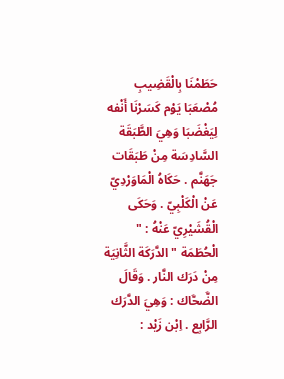حَطَمْنَا بِالْقَضِيبِ مُصْعَبَا يَوْم كَسَرْنَا أَنْفه لِيَغْضَبَا وَهِيَ الطَّبَقَة السَّادِسَة مِنْ طَبَقَات جَهَنَّم . حَكَاهُ الْمَاوَرْدِيّ عَنْ الْكَلْبِيّ . وَحَكَى الْقُشَيْرِيّ عَنْهُ : " الْحُطَمَة " الدَّرَكَة الثَّانِيَة مِنْ دَرَك النَّار . وَقَالَ الضَّحَّاك : وَهِيَ الدَّرَك الرَّابِع . اِبْن زَيْد :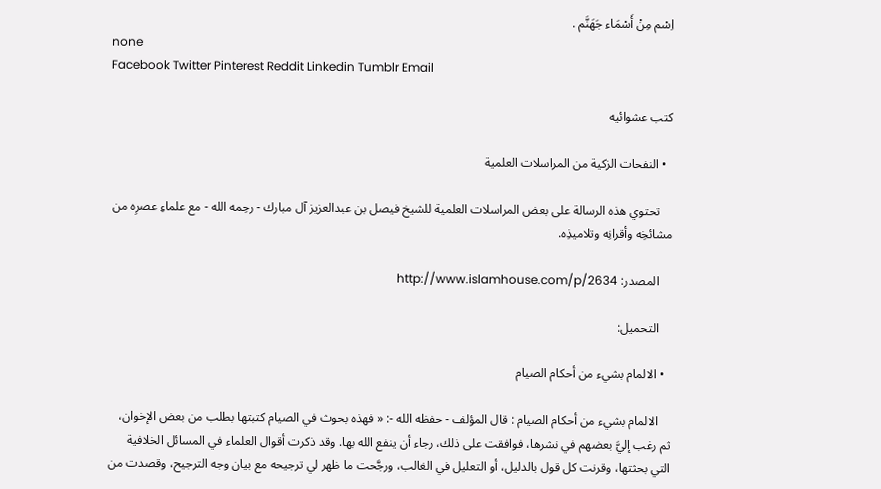اِسْم مِنْ أَسْمَاء جَهَنَّم .
none
Facebook Twitter Pinterest Reddit Linkedin Tumblr Email

كتب عشوائيه

  • النفحات الزكية من المراسلات العلمية

    تحتوي هذه الرسالة على بعض المراسلات العلمية للشيخ فيصل بن عبدالعزيز آل مبارك - رحِمه الله - مع علماءِ عصرِه من مشائخِه وأقرانِه وتلاميذِه.

    المصدر: http://www.islamhouse.com/p/2634

    التحميل:

  • الالمام بشيء من أحكام الصيام

    الالمام بشيء من أحكام الصيام : قال المؤلف - حفظه الله -: « فهذه بحوث في الصيام كتبتها بطلب من بعض الإخوان، ثم رغب إليَّ بعضهم في نشرها، فوافقت على ذلك، رجاء أن ينفع الله بها. وقد ذكرت أقوال العلماء في المسائل الخلافية التي بحثتها، وقرنت كل قول بالدليل، أو التعليل في الغالب، ورجَّحت ما ظهر لي ترجيحه مع بيان وجه الترجيح، وقصدت من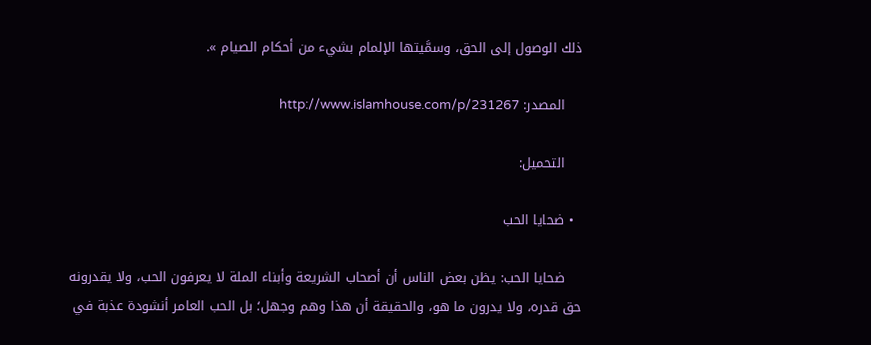ذلك الوصول إلى الحق، وسمَّيتها الإلمام بشيء من أحكام الصيام ».

    المصدر: http://www.islamhouse.com/p/231267

    التحميل:

  • ضحايا الحب

    ضحايا الحب: يظن بعض الناس أن أصحاب الشريعة وأبناء الملة لا يعرفون الحب، ولا يقدرونه حق قدره، ولا يدرون ما هو، والحقيقة أن هذا وهم وجهل؛ بل الحب العامر أنشودة عذبة في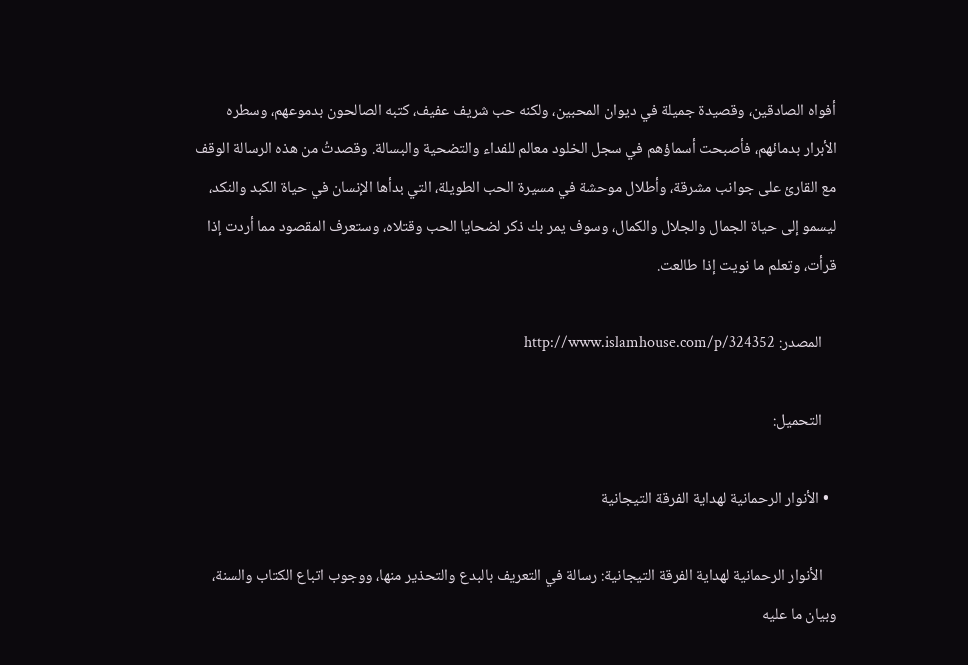أفواه الصادقين، وقصيدة جميلة في ديوان المحبين، ولكنه حب شريف عفيف، كتبه الصالحون بدموعهم، وسطره الأبرار بدمائهم، فأصبحت أسماؤهم في سجل الخلود معالم للفداء والتضحية والبسالة. وقصدتُ من هذه الرسالة الوقف مع القارئ على جوانب مشرقة، وأطلال موحشة في مسيرة الحب الطويلة، التي بدأها الإنسان في حياة الكبد والنكد، ليسمو إلى حياة الجمال والجلال والكمال، وسوف يمر بك ذكر لضحايا الحب وقتلاه، وستعرف المقصود مما أردت إذا قرأت، وتعلم ما نويت إذا طالعت.

    المصدر: http://www.islamhouse.com/p/324352

    التحميل:

  • الأنوار الرحمانية لهداية الفرقة التيجانية

    الأنوار الرحمانية لهداية الفرقة التيجانية: رسالة في التعريف بالبدع والتحذير منها، ووجوب اتباع الكتاب والسنة، وبيان ما عليه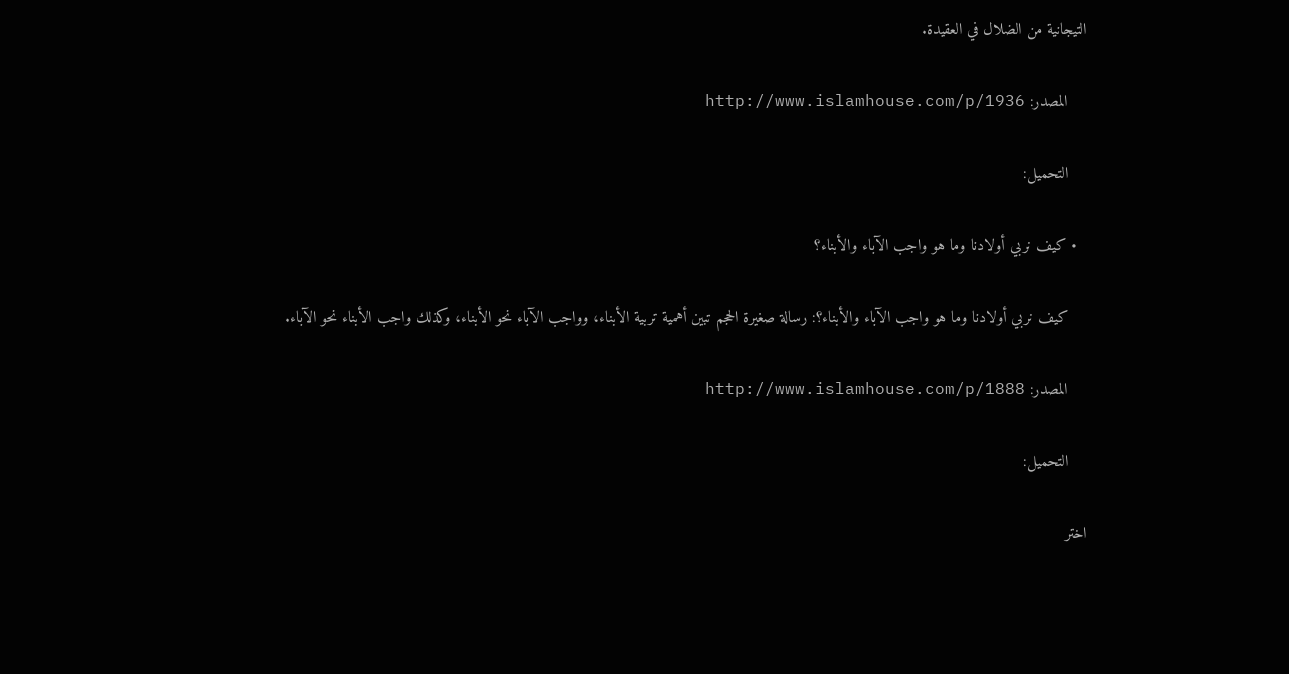التيجانية من الضلال في العقيدة.

    المصدر: http://www.islamhouse.com/p/1936

    التحميل:

  • كيف نربي أولادنا وما هو واجب الآباء والأبناء؟

    كيف نربي أولادنا وما هو واجب الآباء والأبناء؟: رسالة صغيرة الحجم تبين أهمية تربية الأبناء، وواجب الآباء نحو الأبناء، وكذلك واجب الأبناء نحو الآباء.

    المصدر: http://www.islamhouse.com/p/1888

    التحميل:

اختر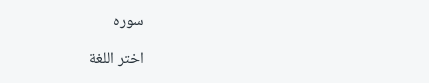سوره

اختر اللغة